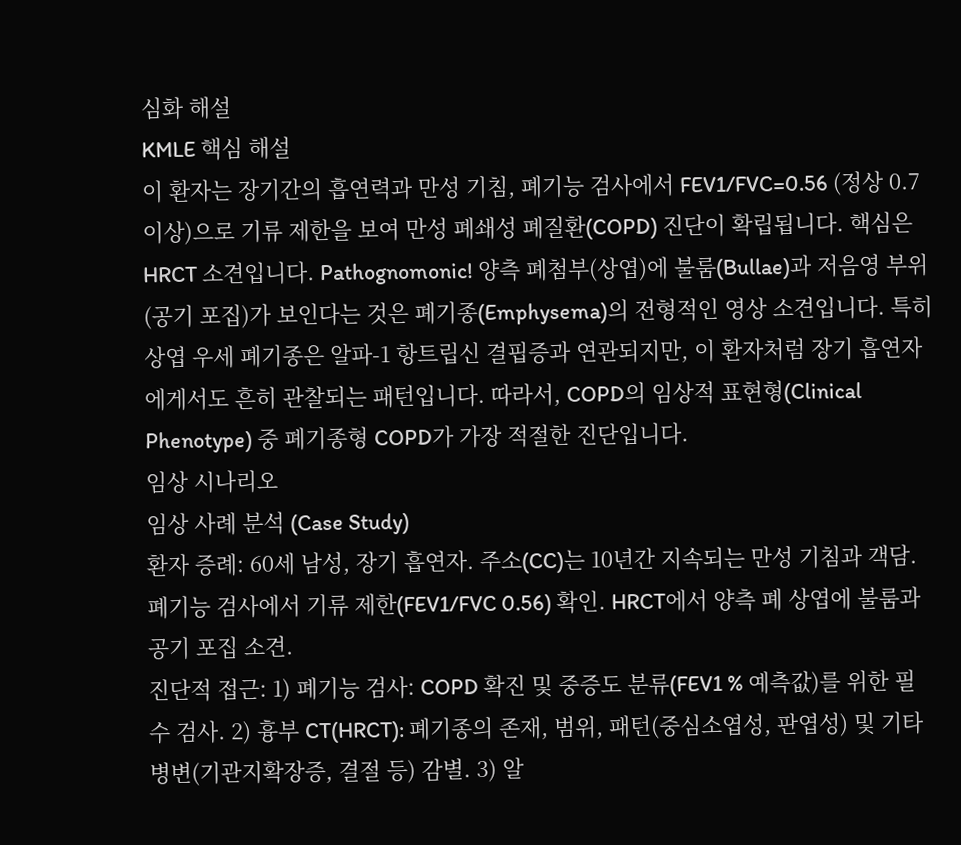심화 해설
KMLE 핵심 해설
이 환자는 장기간의 흡연력과 만성 기침, 폐기능 검사에서 FEV1/FVC=0.56 (정상 0.7 이상)으로 기류 제한을 보여 만성 폐쇄성 폐질환(COPD) 진단이 확립됩니다. 핵심은 HRCT 소견입니다. Pathognomonic! 양측 폐첨부(상엽)에 불룸(Bullae)과 저음영 부위(공기 포집)가 보인다는 것은 폐기종(Emphysema)의 전형적인 영상 소견입니다. 특히 상엽 우세 폐기종은 알파-1 항트립신 결핍증과 연관되지만, 이 환자처럼 장기 흡연자에게서도 흔히 관찰되는 패턴입니다. 따라서, COPD의 임상적 표현형(Clinical Phenotype) 중 폐기종형 COPD가 가장 적절한 진단입니다.
임상 시나리오
임상 사례 분석 (Case Study)
환자 증례: 60세 남성, 장기 흡연자. 주소(CC)는 10년간 지속되는 만성 기침과 객담. 폐기능 검사에서 기류 제한(FEV1/FVC 0.56) 확인. HRCT에서 양측 폐 상엽에 불룸과 공기 포집 소견.
진단적 접근: 1) 폐기능 검사: COPD 확진 및 중증도 분류(FEV1 % 예측값)를 위한 필수 검사. 2) 흉부 CT(HRCT): 폐기종의 존재, 범위, 패턴(중심소엽성, 판엽성) 및 기타 병변(기관지확장증, 결절 등) 감별. 3) 알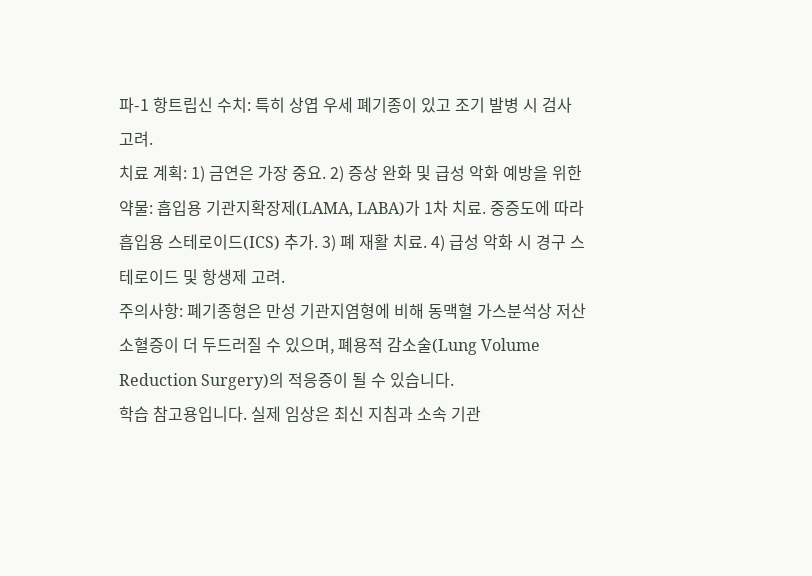파-1 항트립신 수치: 특히 상엽 우세 폐기종이 있고 조기 발병 시 검사 고려.
치료 계획: 1) 금연은 가장 중요. 2) 증상 완화 및 급성 악화 예방을 위한 약물: 흡입용 기관지확장제(LAMA, LABA)가 1차 치료. 중증도에 따라 흡입용 스테로이드(ICS) 추가. 3) 폐 재활 치료. 4) 급성 악화 시 경구 스테로이드 및 항생제 고려.
주의사항: 폐기종형은 만성 기관지염형에 비해 동맥혈 가스분석상 저산소혈증이 더 두드러질 수 있으며, 폐용적 감소술(Lung Volume Reduction Surgery)의 적응증이 될 수 있습니다.
학습 참고용입니다. 실제 임상은 최신 지침과 소속 기관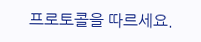프로토콜을 따르세요.